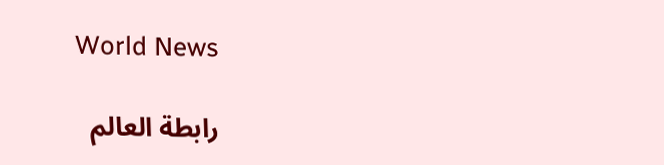World News

رابطة العالم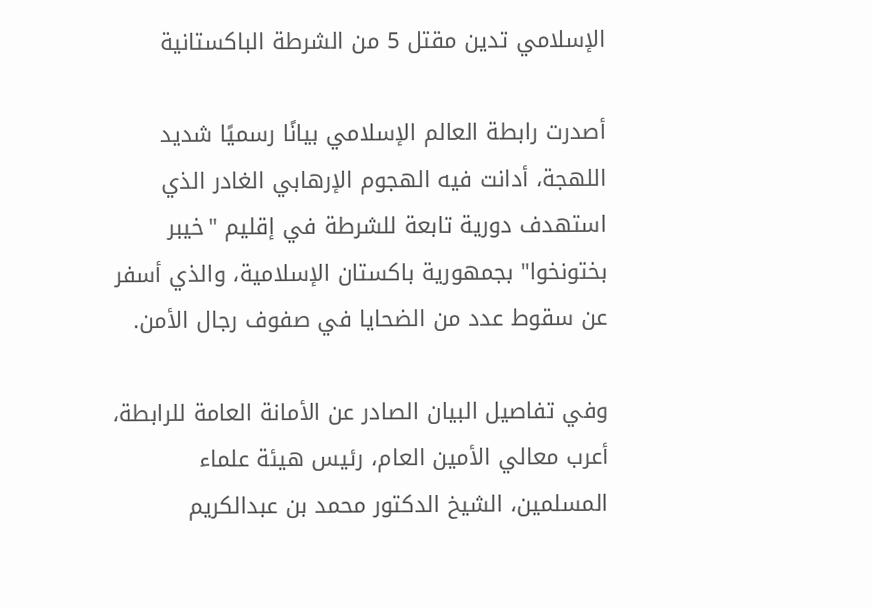الإسلامي تدين مقتل 5 من الشرطة الباكستانية

أصدرت رابطة العالم الإسلامي بيانًا رسميًا شديد اللهجة، أدانت فيه الهجوم الإرهابي الغادر الذي استهدف دورية تابعة للشرطة في إقليم "خيبر بختونخوا" بجمهورية باكستان الإسلامية، والذي أسفر عن سقوط عدد من الضحايا في صفوف رجال الأمن.

وفي تفاصيل البيان الصادر عن الأمانة العامة للرابطة، أعرب معالي الأمين العام، رئيس هيئة علماء المسلمين، الشيخ الدكتور محمد بن عبدالكريم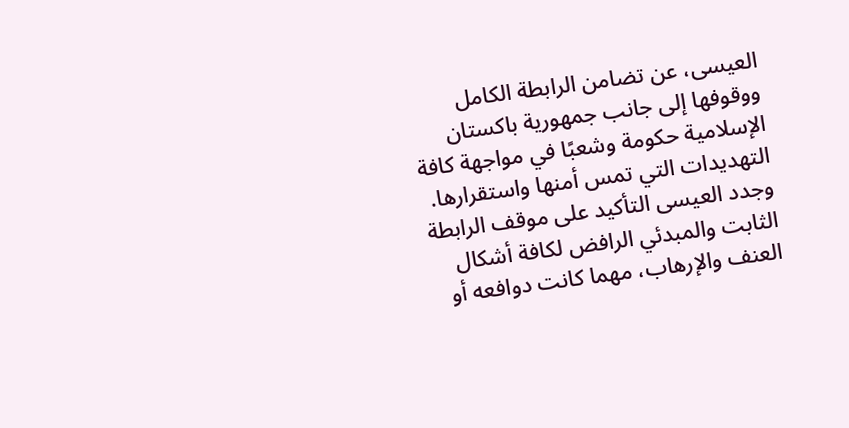العيسى، عن تضامن الرابطة الكامل ووقوفها إلى جانب جمهورية باكستان الإسلامية حكومة وشعبًا في مواجهة كافة التهديدات التي تمس أمنها واستقرارها. وجدد العيسى التأكيد على موقف الرابطة الثابت والمبدئي الرافض لكافة أشكال العنف والإرهاب، مهما كانت دوافعه أو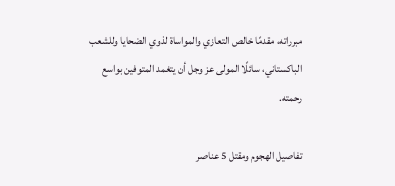مبرراته، مقدمًا خالص التعازي والمواساة لذوي الضحايا وللشعب الباكستاني، سائلًا المولى عز وجل أن يتغمد المتوفين بواسع رحمته.

تفاصيل الهجوم ومقتل 5 عناصر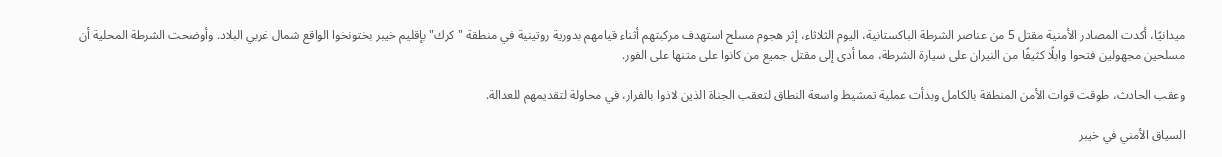ميدانيًا، أكدت المصادر الأمنية مقتل 5 من عناصر الشرطة الباكستانية، اليوم الثلاثاء، إثر هجوم مسلح استهدف مركبتهم أثناء قيامهم بدورية روتينية في منطقة "كرك" بإقليم خيبر بختونخوا الواقع شمال غربي البلاد. وأوضحت الشرطة المحلية أن مسلحين مجهولين فتحوا وابلًا كثيفًا من النيران على سيارة الشرطة، مما أدى إلى مقتل جميع من كانوا على متنها على الفور.

وعقب الحادث، طوقت قوات الأمن المنطقة بالكامل وبدأت عملية تمشيط واسعة النطاق لتعقب الجناة الذين لاذوا بالفرار، في محاولة لتقديمهم للعدالة.

السياق الأمني في خيبر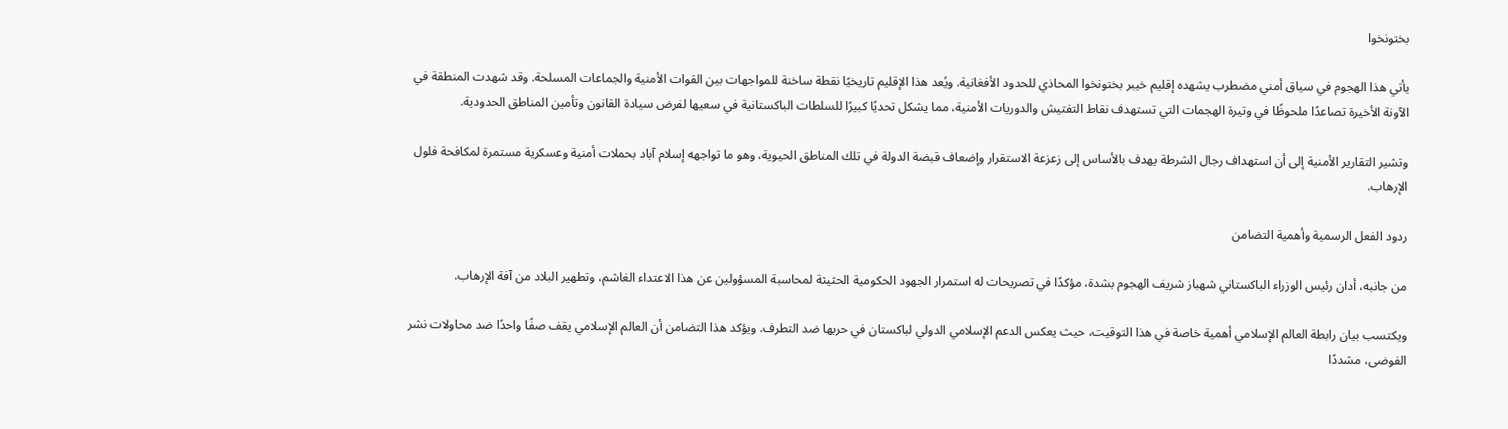بختونخوا

يأتي هذا الهجوم في سياق أمني مضطرب يشهده إقليم خيبر بختونخوا المحاذي للحدود الأفغانية. ويُعد هذا الإقليم تاريخيًا نقطة ساخنة للمواجهات بين القوات الأمنية والجماعات المسلحة. وقد شهدت المنطقة في الآونة الأخيرة تصاعدًا ملحوظًا في وتيرة الهجمات التي تستهدف نقاط التفتيش والدوريات الأمنية، مما يشكل تحديًا كبيرًا للسلطات الباكستانية في سعيها لفرض سيادة القانون وتأمين المناطق الحدودية.

وتشير التقارير الأمنية إلى أن استهداف رجال الشرطة يهدف بالأساس إلى زعزعة الاستقرار وإضعاف قبضة الدولة في تلك المناطق الحيوية، وهو ما تواجهه إسلام آباد بحملات أمنية وعسكرية مستمرة لمكافحة فلول الإرهاب.

ردود الفعل الرسمية وأهمية التضامن

من جانبه، أدان رئيس الوزراء الباكستاني شهباز شريف الهجوم بشدة، مؤكدًا في تصريحات له استمرار الجهود الحكومية الحثيثة لمحاسبة المسؤولين عن هذا الاعتداء الغاشم، وتطهير البلاد من آفة الإرهاب.

ويكتسب بيان رابطة العالم الإسلامي أهمية خاصة في هذا التوقيت، حيث يعكس الدعم الإسلامي الدولي لباكستان في حربها ضد التطرف. ويؤكد هذا التضامن أن العالم الإسلامي يقف صفًا واحدًا ضد محاولات نشر الفوضى، مشددًا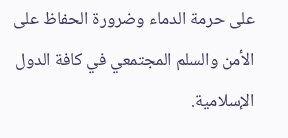على حرمة الدماء وضرورة الحفاظ على الأمن والسلم المجتمعي في كافة الدول الإسلامية.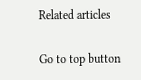Related articles

Go to top button